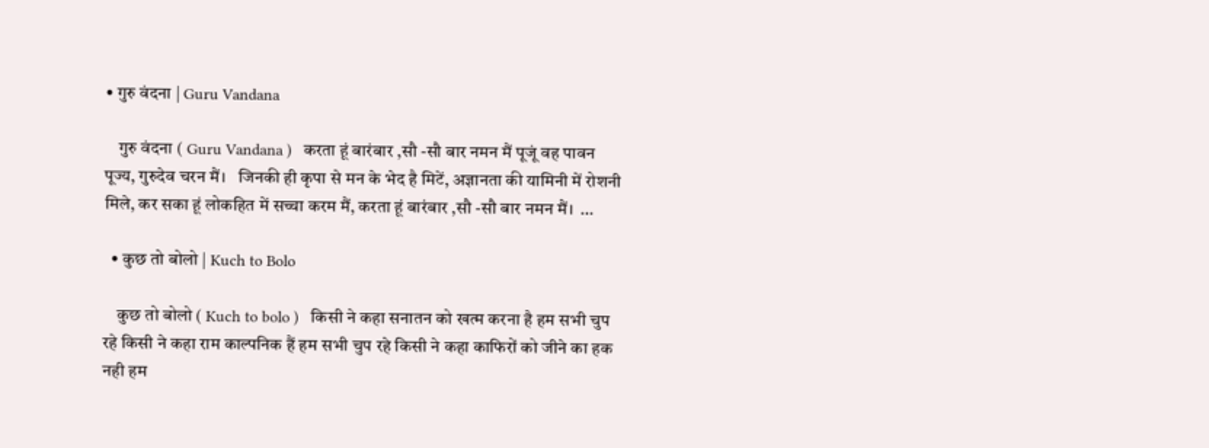• गुरु वंदना | Guru Vandana

    गुरु वंदना ( Guru Vandana )   करता हूं बारंबार ,सौ -सौ बार नमन मैं पूजूं वह पावन पूज्य, गुरुदेव चरन मैं।   जिनकी ही कृपा से मन के भेद है मिटें, अज्ञानता की यामिनी में रोशनी मिले, कर सका हूं लोकहित में सच्चा करम मैं, करता हूं बारंबार ,सौ -सौ बार नमन मैं।  …

  • कुछ तो बोलो | Kuch to Bolo

    कुछ तो बोलो ( Kuch to bolo )   किसी ने कहा सनातन को खत्म करना है हम सभी चुप रहे किसी ने कहा राम काल्पनिक हैं हम सभी चुप रहे किसी ने कहा काफिरों को जीने का हक नही हम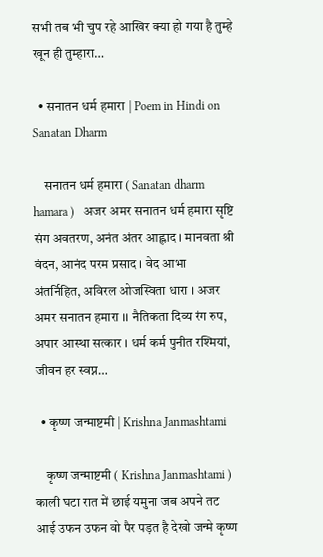सभी तब भी चुप रहे आखिर क्या हो गया है तुम्हे खून ही तुम्हारा…

  • सनातन धर्म हमारा | Poem in Hindi on Sanatan Dharm

    सनातन धर्म हमारा ( Sanatan dharm hamara )   अजर अमर सनातन धर्म हमारा सृष्टि संग अवतरण, अनंत अंतर आह्लाद । मानवता श्री वंदन, आनंद परम प्रसाद । वेद आभा अंतर्निहित, अविरल ओजस्विता धारा । अजर अमर सनातन हमारा ।। नैतिकता दिव्य रंग रुप, अपार आस्था सत्कार । धर्म कर्म पुनीत रश्मियां, जीवन हर स्वप्न…

  • कृष्ण जन्माष्टमी | Krishna Janmashtami

    कृष्ण जन्माष्टमी ( Krishna Janmashtami )    काली घटा रात में छाई यमुना जब अपने तट आई उफन उफन वो पैर पड़त है देखो जन्मे कृष्ण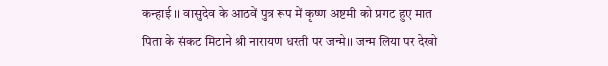कन्हाई ।। वासुदेव के आठवें पुत्र रूप में कृष्ण अष्टमी को प्रगट हुए मात पिता के संकट मिटाने श्री नारायण धरती पर जन्मे।। जन्म लिया पर देखो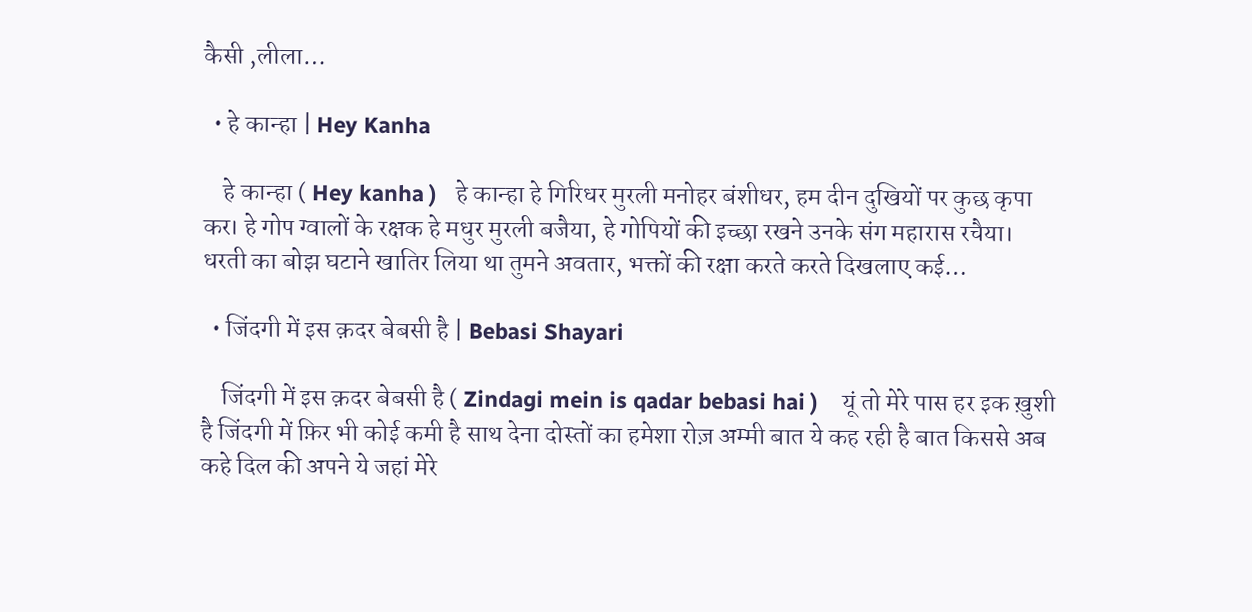कैसी ,लीला…

  • हे कान्हा | Hey Kanha

    हे कान्हा ( Hey kanha )   हे कान्हा हे गिरिधर मुरली मनोहर बंशीधर, हम दीन दुखियों पर कुछ कृपा कर। हे गोप ग्वालों के रक्षक हे मधुर मुरली बजैया, हे गोपियों की इच्छा रखने उनके संग महारास रचैया। धरती का बोझ घटाने खातिर लिया था तुमने अवतार, भक्तों की रक्षा करते करते दिखलाए कई…

  • जिंदगी में इस क़दर बेबसी है | Bebasi Shayari

    जिंदगी में इस क़दर बेबसी है ( Zindagi mein is qadar bebasi hai )    यूं तो मेरे पास हर इक ख़ुशी है जिंदगी में फ़िर भी कोई कमी है साथ देना दोस्तों का हमेशा रोज़ अम्मी बात ये कह रही है बात किससे अब कहे दिल की अपने ये जहां मेरे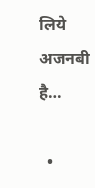लिये अजनबी है…

  •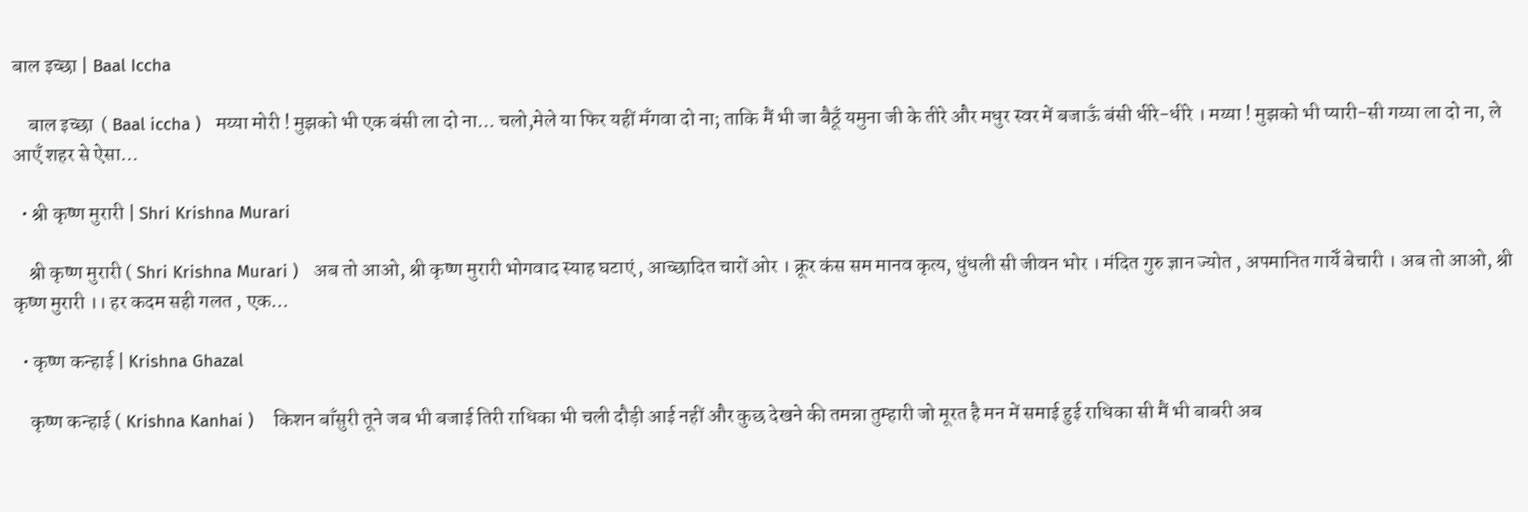बाल इच्छा | Baal Iccha

    बाल इच्छा  ( Baal iccha )   मय्या मोरी ! मुझको भी एक बंसी ला दो ना… चलो,मेले या फिर यहीं मँगवा दो ना; ताकि मैं भी जा बैठूँ यमुना जी के तीरे और मधुर स्वर में बजाऊँ बंसी धीरे-धीरे । मय्या ! मुझको भी प्यारी-सी गय्या ला दो ना, ले आएँ शहर से ऐसा…

  • श्री कृष्ण मुरारी | Shri Krishna Murari

    श्री कृष्ण मुरारी ( Shri Krishna Murari )   अब तो आओ, श्री कृष्ण मुरारी भोगवाद स्याह घटाएं , आच्छादित चारों ओर । क्रूर कंस सम मानव कृत्य, धुंधली सी जीवन भोर । मंदित गुरु ज्ञान ज्योत , अपमानित गायेँ बेचारी । अब तो आओ, श्री कृष्ण मुरारी ।। हर कदम सही गलत , एक…

  • कृष्ण कन्हाई | Krishna Ghazal

    कृष्ण कन्हाई ( Krishna Kanhai )    किशन बाँसुरी तूने जब भी बजाई तिरी राधिका भी चली दौड़ी आई नहीं और कुछ देखने की तमन्ना तुम्हारी जो मूरत है मन में समाई हुई राधिका सी मैं भी बाबरी अब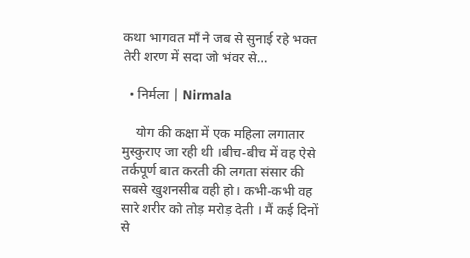कथा भागवत माँ ने जब से सुनाई रहे भक्त तेरी शरण में सदा जो भंवर से…

  • निर्मला | Nirmala

    योग की कक्षा में एक महिला लगातार मुस्कुराए जा रही थी ।बीच-बीच में वह ऐसे तर्कपूर्ण बात करती की लगता संसार की सबसे खुशनसीब वही हो। कभी-कभी वह सारे शरीर को तोड़ मरोड़ देती । मैं कई दिनों से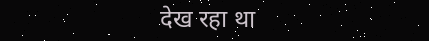देख रहा था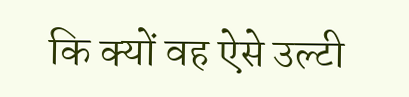कि क्यों वह ऐसे उल्टी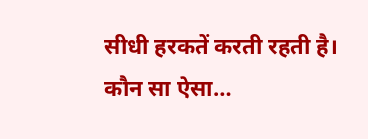सीधी हरकतें करती रहती है। कौन सा ऐसा…